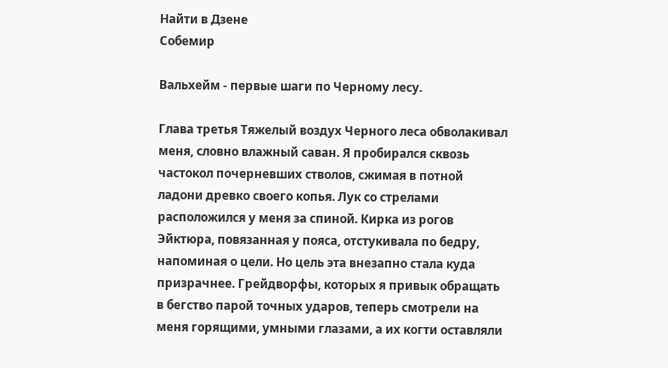Найти в Дзене
Собемир

Вальхейм - первые шаги по Черному лесу.

Глава третья Тяжелый воздух Черного леса обволакивал меня, словно влажный саван. Я пробирался сквозь частокол почерневших стволов, сжимая в потной ладони древко своего копья. Лук со стрелами расположился у меня за спиной. Кирка из рогов Эйктюра, повязанная у пояса, отстукивала по бедру, напоминая о цели. Но цель эта внезапно стала куда призрачнее. Грейдворфы, которых я привык обращать в бегство парой точных ударов, теперь смотрели на меня горящими, умными глазами, а их когти оставляли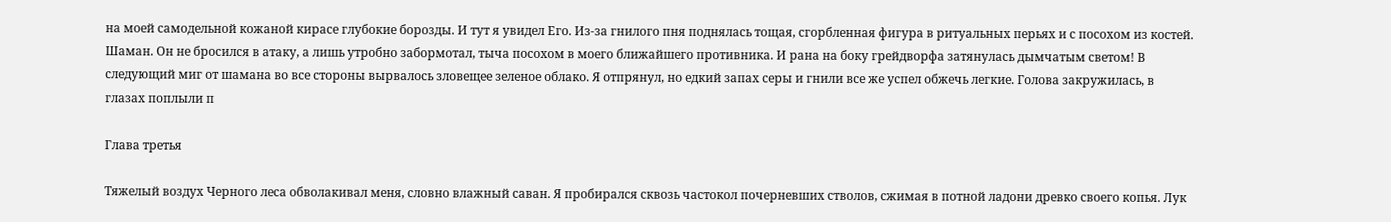на моей самодельной кожаной кирасе глубокие борозды. И тут я увидел Его. Из-за гнилого пня поднялась тощая, сгорбленная фигура в ритуальных перьях и с посохом из костей. Шаман. Он не бросился в атаку, а лишь утробно забормотал, тыча посохом в моего ближайшего противника. И рана на боку грейдворфа затянулась дымчатым светом! В следующий миг от шамана во все стороны вырвалось зловещее зеленое облако. Я отпрянул, но едкий запах серы и гнили все же успел обжечь легкие. Голова закружилась, в глазах поплыли п

Глава третья

Тяжелый воздух Черного леса обволакивал меня, словно влажный саван. Я пробирался сквозь частокол почерневших стволов, сжимая в потной ладони древко своего копья. Лук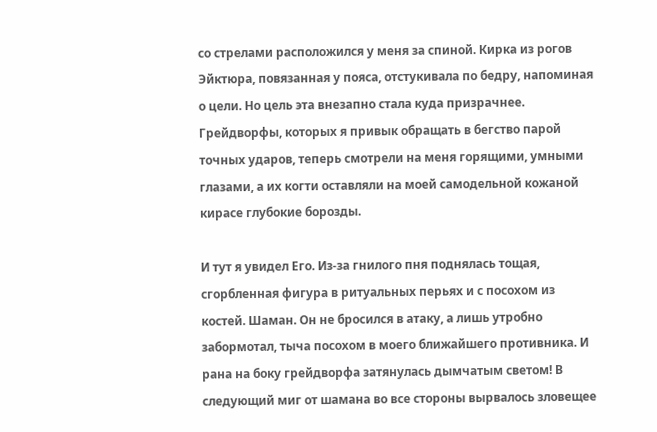со стрелами расположился у меня за спиной. Кирка из рогов Эйктюра, повязанная у пояса, отстукивала по бедру, напоминая о цели. Но цель эта внезапно стала куда призрачнее. Грейдворфы, которых я привык обращать в бегство парой точных ударов, теперь смотрели на меня горящими, умными глазами, а их когти оставляли на моей самодельной кожаной кирасе глубокие борозды.

И тут я увидел Его. Из-за гнилого пня поднялась тощая, сгорбленная фигура в ритуальных перьях и с посохом из костей. Шаман. Он не бросился в атаку, а лишь утробно забормотал, тыча посохом в моего ближайшего противника. И рана на боку грейдворфа затянулась дымчатым светом! В следующий миг от шамана во все стороны вырвалось зловещее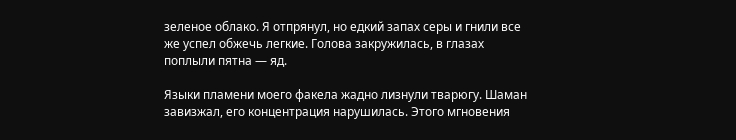зеленое облако. Я отпрянул, но едкий запах серы и гнили все же успел обжечь легкие. Голова закружилась, в глазах поплыли пятна — яд.

Языки пламени моего факела жадно лизнули тварюгу. Шаман завизжал, его концентрация нарушилась. Этого мгновения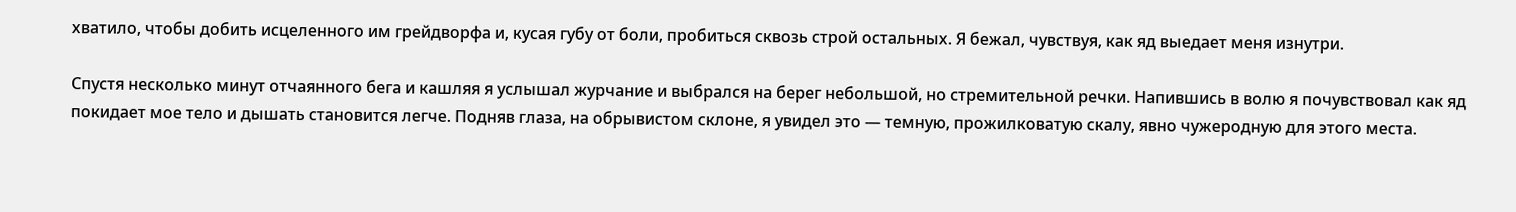хватило, чтобы добить исцеленного им грейдворфа и, кусая губу от боли, пробиться сквозь строй остальных. Я бежал, чувствуя, как яд выедает меня изнутри.

Спустя несколько минут отчаянного бега и кашляя я услышал журчание и выбрался на берег небольшой, но стремительной речки. Напившись в волю я почувствовал как яд покидает мое тело и дышать становится легче. Подняв глаза, на обрывистом склоне, я увидел это — темную, прожилковатую скалу, явно чужеродную для этого места.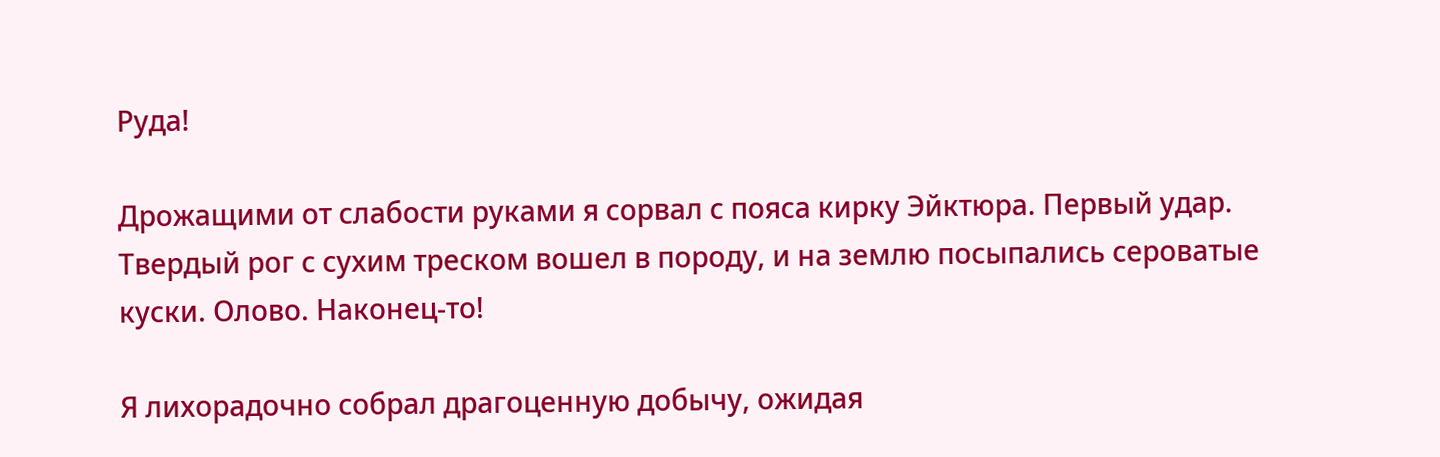Руда!

Дрожащими от слабости руками я сорвал с пояса кирку Эйктюра. Первый удар. Твердый рог с сухим треском вошел в породу, и на землю посыпались сероватые куски. Олово. Наконец-то!

Я лихорадочно собрал драгоценную добычу, ожидая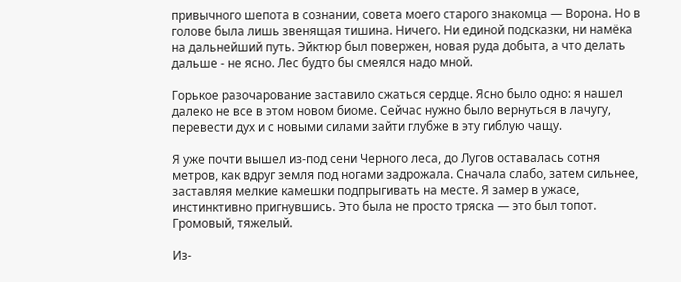привычного шепота в сознании, совета моего старого знакомца — Ворона. Но в голове была лишь звенящая тишина. Ничего. Ни единой подсказки, ни намёка на дальнейший путь. Эйктюр был повержен, новая руда добыта, а что делать дальше - не ясно. Лес будто бы смеялся надо мной.

Горькое разочарование заставило сжаться сердце. Ясно было одно: я нашел далеко не все в этом новом биоме. Сейчас нужно было вернуться в лачугу, перевести дух и с новыми силами зайти глубже в эту гиблую чащу.

Я уже почти вышел из-под сени Черного леса, до Лугов оставалась сотня метров, как вдруг земля под ногами задрожала. Сначала слабо, затем сильнее, заставляя мелкие камешки подпрыгивать на месте. Я замер в ужасе, инстинктивно пригнувшись. Это была не просто тряска — это был топот. Громовый, тяжелый.

Из-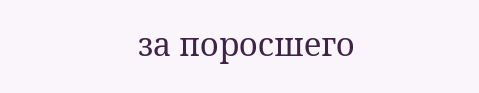за поросшего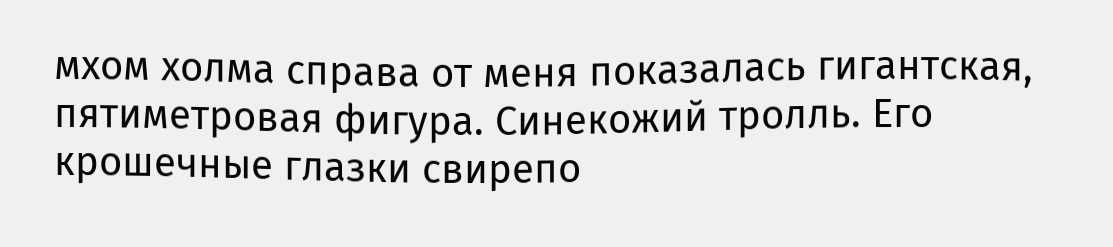мхом холма справа от меня показалась гигантская, пятиметровая фигура. Синекожий тролль. Его крошечные глазки свирепо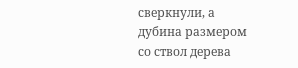сверкнули, а дубина размером со ствол дерева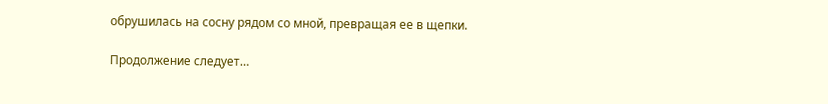обрушилась на сосну рядом со мной, превращая ее в щепки.

Продолжение следует…